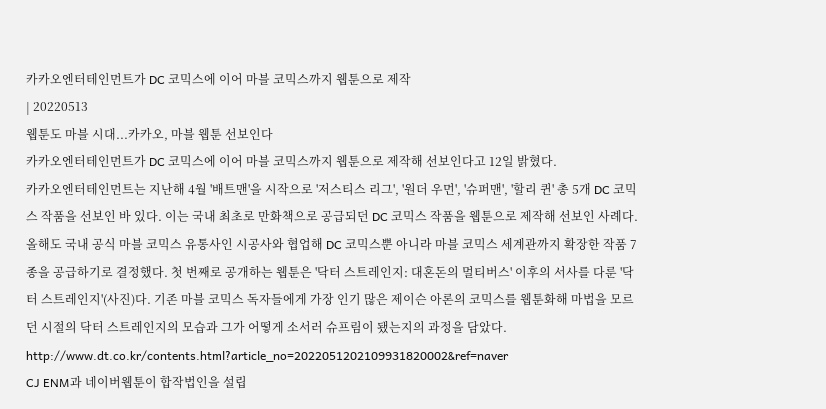카카오엔터테인먼트가 DC 코믹스에 이어 마블 코믹스까지 웹툰으로 제작
| 20220513
웹툰도 마블 시대...카카오, 마블 웹툰 선보인다
카카오엔터테인먼트가 DC 코믹스에 이어 마블 코믹스까지 웹툰으로 제작해 선보인다고 12일 밝혔다.
카카오엔터테인먼트는 지난해 4월 '배트맨'을 시작으로 '저스티스 리그', '원더 우먼', '슈퍼맨', '할리 퀸' 총 5개 DC 코믹스 작품을 선보인 바 있다. 이는 국내 최초로 만화책으로 공급되던 DC 코믹스 작품을 웹툰으로 제작해 선보인 사례다. 올해도 국내 공식 마블 코믹스 유통사인 시공사와 협업해 DC 코믹스뿐 아니라 마블 코믹스 세계관까지 확장한 작품 7종을 공급하기로 결정했다. 첫 번째로 공개하는 웹툰은 '닥터 스트레인지: 대혼돈의 멀티버스' 이후의 서사를 다룬 '닥터 스트레인지'(사진)다. 기존 마블 코믹스 독자들에게 가장 인기 많은 제이슨 아론의 코믹스를 웹툰화해 마법을 모르던 시절의 닥터 스트레인지의 모습과 그가 어떻게 소서러 슈프림이 됐는지의 과정을 담았다.
http://www.dt.co.kr/contents.html?article_no=2022051202109931820002&ref=naver
CJ ENM과 네이버웹툰이 합작법인을 설립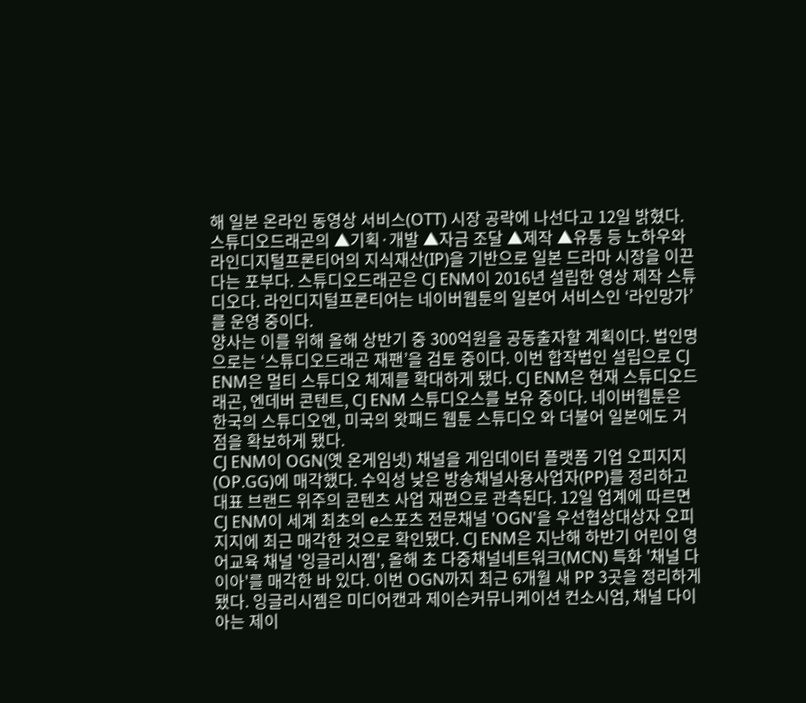해 일본 온라인 동영상 서비스(OTT) 시장 공략에 나선다고 12일 밝혔다. 스튜디오드래곤의 ▲기획·개발 ▲자금 조달 ▲제작 ▲유통 등 노하우와 라인디지털프론티어의 지식재산(IP)을 기반으로 일본 드라마 시장을 이끈다는 포부다. 스튜디오드래곤은 CJ ENM이 2016년 설립한 영상 제작 스튜디오다. 라인디지털프론티어는 네이버웹툰의 일본어 서비스인 ‘라인망가’를 운영 중이다.
양사는 이를 위해 올해 상반기 중 300억원을 공동출자할 계획이다. 법인명으로는 ‘스튜디오드래곤 재팬’을 검토 중이다. 이번 합작법인 설립으로 CJ ENM은 멀티 스튜디오 체제를 확대하게 됐다. CJ ENM은 현재 스튜디오드래곤, 엔데버 콘텐트, CJ ENM 스튜디오스를 보유 중이다. 네이버웹툰은 한국의 스튜디오엔, 미국의 왓패드 웹툰 스튜디오 와 더불어 일본에도 거점을 확보하게 됐다.
CJ ENM이 OGN(옛 온게임넷) 채널을 게임데이터 플랫폼 기업 오피지지(OP.GG)에 매각했다. 수익성 낮은 방송채널사용사업자(PP)를 정리하고 대표 브랜드 위주의 콘텐츠 사업 재편으로 관측된다. 12일 업계에 따르면 CJ ENM이 세계 최초의 e스포츠 전문채널 'OGN'을 우선협상대상자 오피지지에 최근 매각한 것으로 확인됐다. CJ ENM은 지난해 하반기 어린이 영어교육 채널 '잉글리시젬', 올해 초 다중채널네트워크(MCN) 특화 '채널 다이아'를 매각한 바 있다. 이번 OGN까지 최근 6개월 새 PP 3곳을 정리하게 됐다. 잉글리시젬은 미디어캔과 제이슨커뮤니케이션 컨소시엄, 채널 다이아는 제이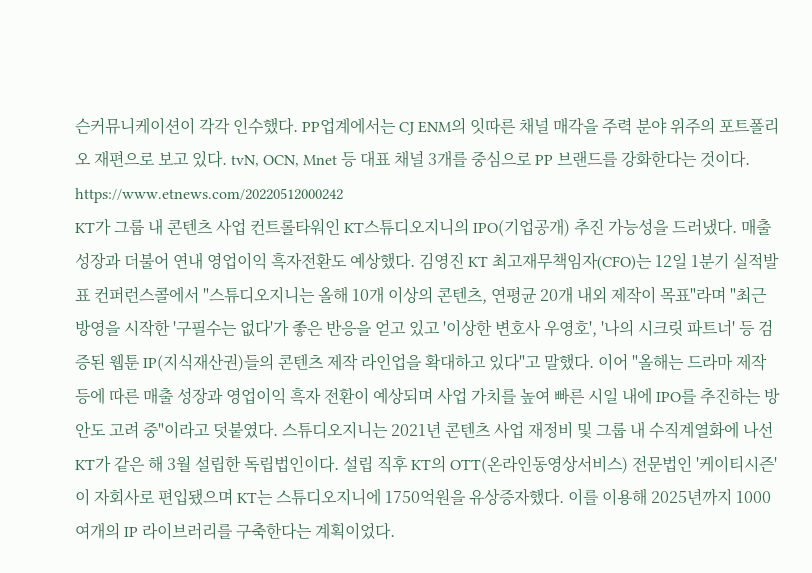슨커뮤니케이션이 각각 인수했다. PP업계에서는 CJ ENM의 잇따른 채널 매각을 주력 분야 위주의 포트폴리오 재편으로 보고 있다. tvN, OCN, Mnet 등 대표 채널 3개를 중심으로 PP 브랜드를 강화한다는 것이다.
https://www.etnews.com/20220512000242
KT가 그룹 내 콘텐츠 사업 컨트롤타워인 KT스튜디오지니의 IPO(기업공개) 추진 가능성을 드러냈다. 매출 성장과 더불어 연내 영업이익 흑자전환도 예상했다. 김영진 KT 최고재무책임자(CFO)는 12일 1분기 실적발표 컨퍼런스콜에서 "스튜디오지니는 올해 10개 이상의 콘텐츠, 연평균 20개 내외 제작이 목표"라며 "최근 방영을 시작한 '구필수는 없다'가 좋은 반응을 얻고 있고 '이상한 변호사 우영호', '나의 시크릿 파트너' 등 검증된 웹툰 IP(지식재산권)들의 콘텐츠 제작 라인업을 확대하고 있다"고 말했다. 이어 "올해는 드라마 제작 등에 따른 매출 성장과 영업이익 흑자 전환이 예상되며 사업 가치를 높여 빠른 시일 내에 IPO를 추진하는 방안도 고려 중"이라고 덧붙였다. 스튜디오지니는 2021년 콘텐츠 사업 재정비 및 그룹 내 수직계열화에 나선 KT가 같은 해 3월 설립한 독립법인이다. 설립 직후 KT의 OTT(온라인동영상서비스) 전문법인 '케이티시즌'이 자회사로 편입됐으며 KT는 스튜디오지니에 1750억원을 유상증자했다. 이를 이용해 2025년까지 1000여개의 IP 라이브러리를 구축한다는 계획이었다.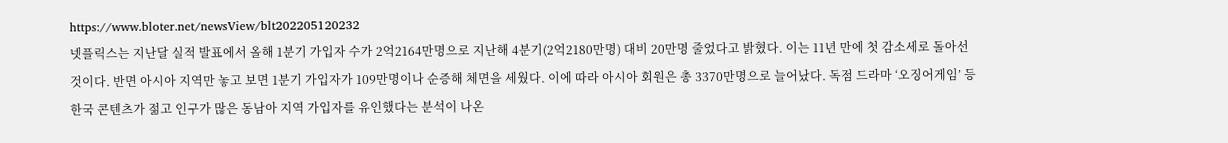https://www.bloter.net/newsView/blt202205120232
넷플릭스는 지난달 실적 발표에서 올해 1분기 가입자 수가 2억2164만명으로 지난해 4분기(2억2180만명) 대비 20만명 줄었다고 밝혔다. 이는 11년 만에 첫 감소세로 돌아선 것이다. 반면 아시아 지역만 놓고 보면 1분기 가입자가 109만명이나 순증해 체면을 세웠다. 이에 따라 아시아 회원은 총 3370만명으로 늘어났다. 독점 드라마 ‘오징어게임’ 등 한국 콘텐츠가 젊고 인구가 많은 동남아 지역 가입자를 유인했다는 분석이 나온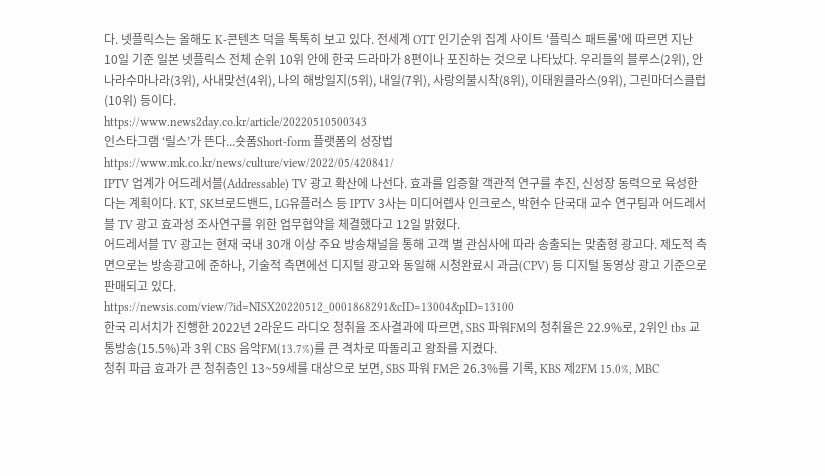다. 넷플릭스는 올해도 K-콘텐츠 덕을 톡톡히 보고 있다. 전세계 OTT 인기순위 집계 사이트 '플릭스 패트롤'에 따르면 지난 10일 기준 일본 넷플릭스 전체 순위 10위 안에 한국 드라마가 8편이나 포진하는 것으로 나타났다. 우리들의 블루스(2위), 안나라수마나라(3위), 사내맞선(4위), 나의 해방일지(5위), 내일(7위), 사랑의불시착(8위), 이태원클라스(9위), 그린마더스클럽(10위) 등이다.
https://www.news2day.co.kr/article/20220510500343
인스타그램 ‘릴스’가 뜬다...숏폼Short-form 플랫폼의 성장법
https://www.mk.co.kr/news/culture/view/2022/05/420841/
IPTV 업계가 어드레서블(Addressable) TV 광고 확산에 나선다. 효과를 입증할 객관적 연구를 추진, 신성장 동력으로 육성한다는 계획이다. KT, SK브로드밴드, LG유플러스 등 IPTV 3사는 미디어렙사 인크로스, 박현수 단국대 교수 연구팀과 어드레서블 TV 광고 효과성 조사연구를 위한 업무협약을 체결했다고 12일 밝혔다.
어드레서블 TV 광고는 현재 국내 30개 이상 주요 방송채널을 통해 고객 별 관심사에 따라 송출되는 맞춤형 광고다. 제도적 측면으로는 방송광고에 준하나, 기술적 측면에선 디지털 광고와 동일해 시청완료시 과금(CPV) 등 디지털 동영상 광고 기준으로 판매되고 있다.
https://newsis.com/view/?id=NISX20220512_0001868291&cID=13004&pID=13100
한국 리서치가 진행한 2022년 2라운드 라디오 청취율 조사결과에 따르면, SBS 파워FM의 청취율은 22.9%로, 2위인 tbs 교통방송(15.5%)과 3위 CBS 음악FM(13.7%)를 큰 격차로 따돌리고 왕좌를 지켰다.
청취 파급 효과가 큰 청취층인 13~59세를 대상으로 보면, SBS 파워 FM은 26.3%를 기록, KBS 제2FM 15.0%, MBC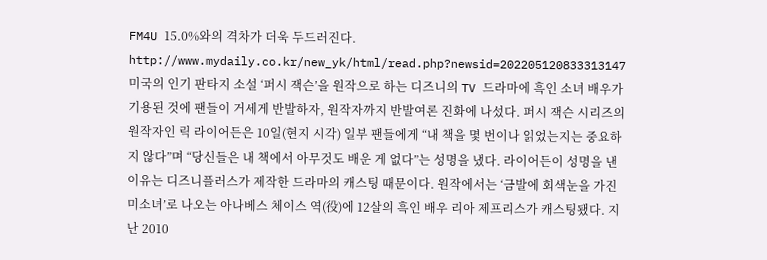FM4U 15.0%와의 격차가 더욱 두드러진다.
http://www.mydaily.co.kr/new_yk/html/read.php?newsid=202205120833313147
미국의 인기 판타지 소설 ‘퍼시 잭슨’을 원작으로 하는 디즈니의 TV 드라마에 흑인 소녀 배우가 기용된 것에 팬들이 거세게 반발하자, 원작자까지 반발여론 진화에 나섰다. 퍼시 잭슨 시리즈의 원작자인 릭 라이어든은 10일(현지 시각) 일부 팬들에게 “내 책을 몇 번이나 읽었는지는 중요하지 않다”며 “당신들은 내 책에서 아무것도 배운 게 없다”는 성명을 냈다. 라이어든이 성명을 낸 이유는 디즈니플러스가 제작한 드라마의 캐스팅 때문이다. 원작에서는 ‘금발에 회색눈을 가진 미소녀’로 나오는 아나베스 체이스 역(役)에 12살의 흑인 배우 리아 제프리스가 캐스팅됐다. 지난 2010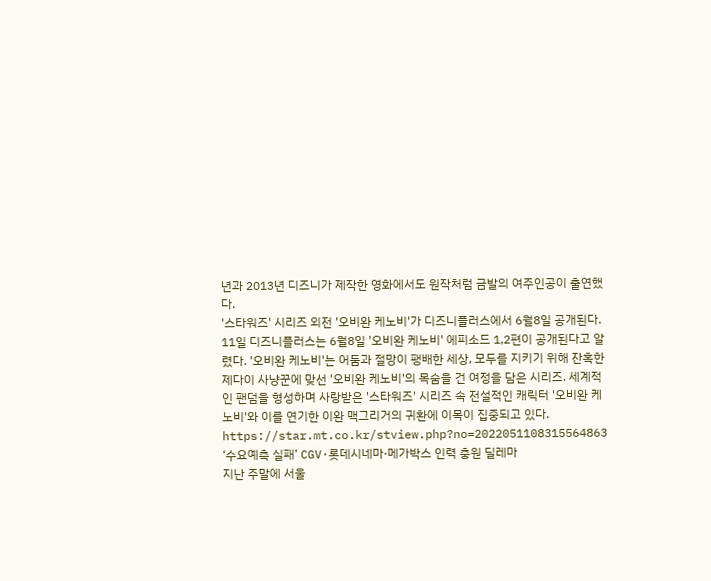년과 2013년 디즈니가 제작한 영화에서도 원작처럼 금발의 여주인공이 출연했다.
'스타워즈' 시리즈 외전 '오비완 케노비'가 디즈니플러스에서 6월8일 공개된다. 11일 디즈니플러스는 6월8일 '오비완 케노비' 에피소드 1,2편이 공개된다고 알렸다. '오비완 케노비'는 어둠과 절망이 팽배한 세상, 모두를 지키기 위해 잔혹한 제다이 사냥꾼에 맞선 '오비완 케노비'의 목숨을 건 여정을 담은 시리즈. 세계적인 팬덤을 형성하며 사랑받은 '스타워즈' 시리즈 속 전설적인 캐릭터 '오비완 케노비'와 이를 연기한 이완 맥그리거의 귀환에 이목이 집중되고 있다.
https://star.mt.co.kr/stview.php?no=2022051108315564863
‘수요예측 실패’ CGV·롯데시네마·메가박스 인력 충원 딜레마
지난 주말에 서울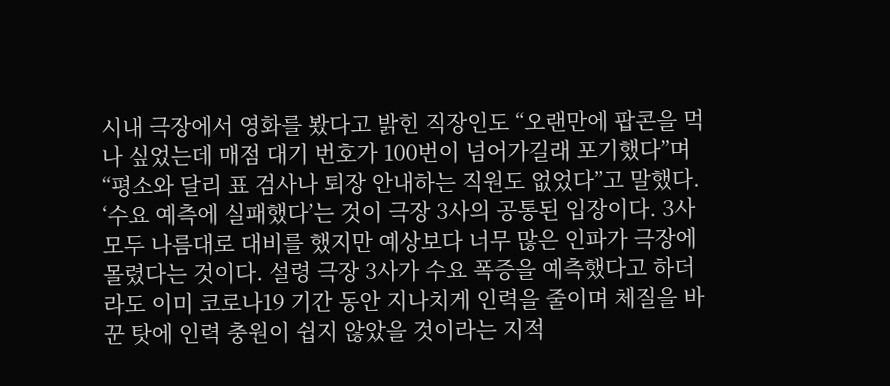시내 극장에서 영화를 봤다고 밝힌 직장인도 “오랜만에 팝콘을 먹나 싶었는데 매점 대기 번호가 100번이 넘어가길래 포기했다”며 “평소와 달리 표 검사나 퇴장 안내하는 직원도 없었다”고 말했다.
‘수요 예측에 실패했다’는 것이 극장 3사의 공통된 입장이다. 3사 모두 나름대로 대비를 했지만 예상보다 너무 많은 인파가 극장에 몰렸다는 것이다. 설령 극장 3사가 수요 폭증을 예측했다고 하더라도 이미 코로나19 기간 동안 지나치게 인력을 줄이며 체질을 바꾼 탓에 인력 충원이 쉽지 않았을 것이라는 지적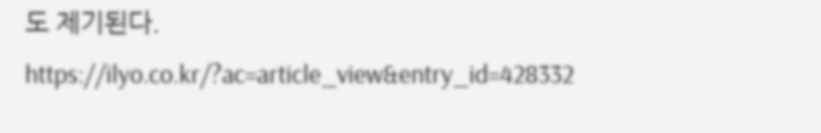도 제기된다.
https://ilyo.co.kr/?ac=article_view&entry_id=428332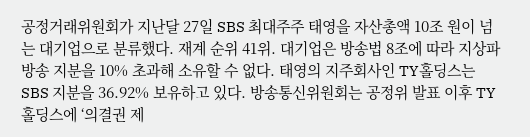공정거래위원회가 지난달 27일 SBS 최대주주 태영을 자산총액 10조 원이 넘는 대기업으로 분류했다. 재계 순위 41위. 대기업은 방송법 8조에 따라 지상파방송 지분을 10% 초과해 소유할 수 없다. 태영의 지주회사인 TY홀딩스는 SBS 지분을 36.92% 보유하고 있다. 방송통신위원회는 공정위 발표 이후 TY홀딩스에 ‘의결권 제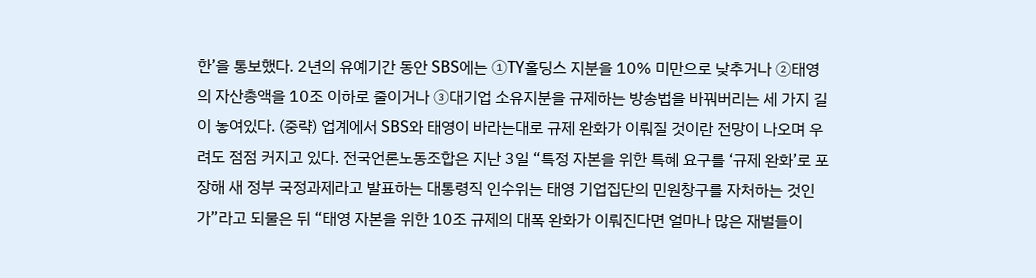한’을 통보했다. 2년의 유예기간 동안 SBS에는 ①TY홀딩스 지분을 10% 미만으로 낮추거나 ②태영의 자산총액을 10조 이하로 줄이거나 ③대기업 소유지분을 규제하는 방송법을 바꿔버리는 세 가지 길이 놓여있다. (중략) 업계에서 SBS와 태영이 바라는대로 규제 완화가 이뤄질 것이란 전망이 나오며 우려도 점점 커지고 있다. 전국언론노동조합은 지난 3일 “특정 자본을 위한 특혜 요구를 ‘규제 완화’로 포장해 새 정부 국정과제라고 발표하는 대통령직 인수위는 태영 기업집단의 민원창구를 자처하는 것인가”라고 되물은 뒤 “태영 자본을 위한 10조 규제의 대폭 완화가 이뤄진다면 얼마나 많은 재벌들이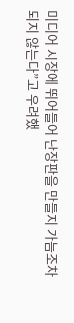미디어 시장에 뛰어들어 난장판을 만들지 가늠조차 되지 않는다”고 우려했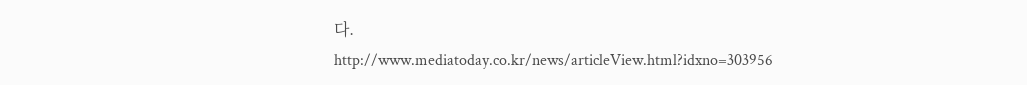다.
http://www.mediatoday.co.kr/news/articleView.html?idxno=303956